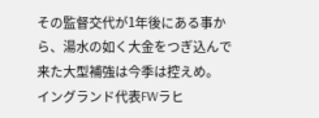その監督交代が1年後にある事から、湯水の如く大金をつぎ込んで来た大型補強は今季は控えめ。
イングランド代表FWラヒ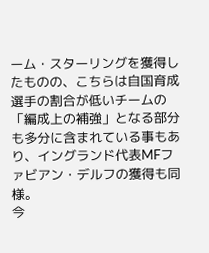ーム・スターリングを獲得したものの、こちらは自国育成選手の割合が低いチームの「編成上の補強」となる部分も多分に含まれている事もあり、イングランド代表MFファビアン・デルフの獲得も同様。
今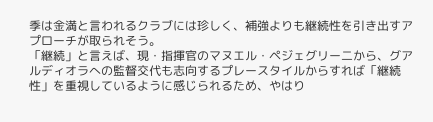季は金満と言われるクラブには珍しく、補強よりも継続性を引き出すアプローチが取られそう。
「継続」と言えば、現・指揮官のマヌエル・ペジェグリー二から、グアルディオラへの監督交代も志向するプレースタイルからすれば「継続性」を重視しているように感じられるため、やはり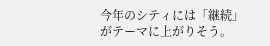今年のシティには「継続」がテーマに上がりそう。